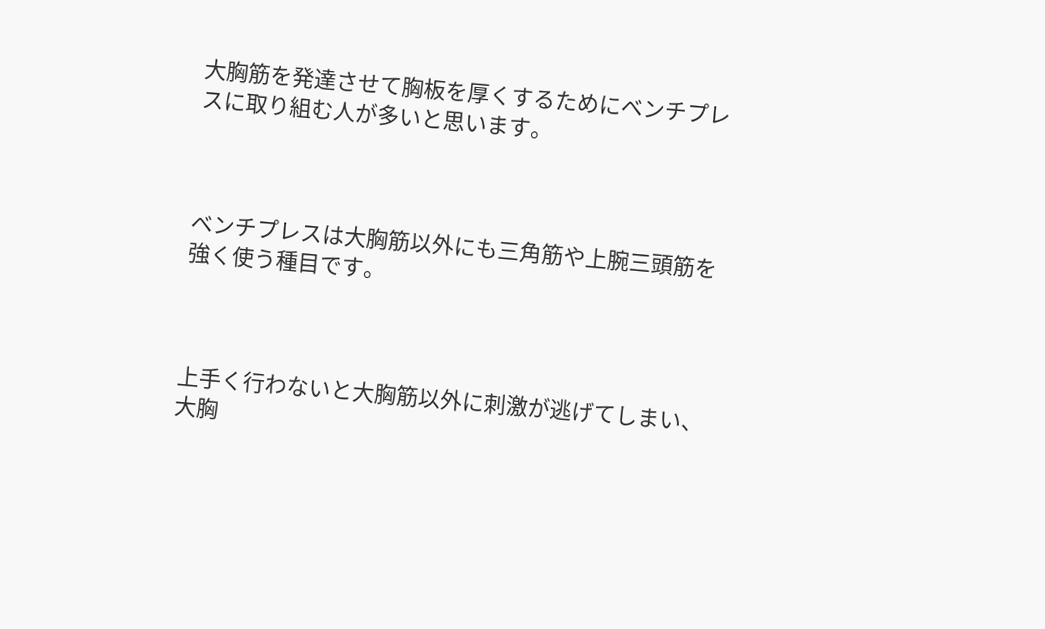大胸筋を発達させて胸板を厚くするためにベンチプレスに取り組む人が多いと思います。



ベンチプレスは大胸筋以外にも三角筋や上腕三頭筋を強く使う種目です。



上手く行わないと大胸筋以外に刺激が逃げてしまい、大胸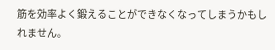筋を効率よく鍛えることができなくなってしまうかもしれません。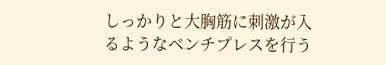しっかりと大胸筋に刺激が入るようなベンチプレスを行う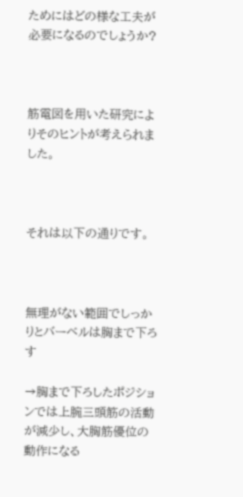ためにはどの様な工夫が必要になるのでしょうか?



筋電図を用いた研究によりそのヒントが考えられました。



それは以下の通りです。



無理がない範囲でしっかりとバーベルは胸まで下ろす

→胸まで下ろしたポジションでは上腕三頭筋の活動が減少し、大胸筋優位の動作になる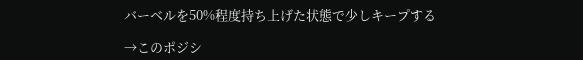バーベルを50%程度持ち上げた状態で少しキープする

→このポジシ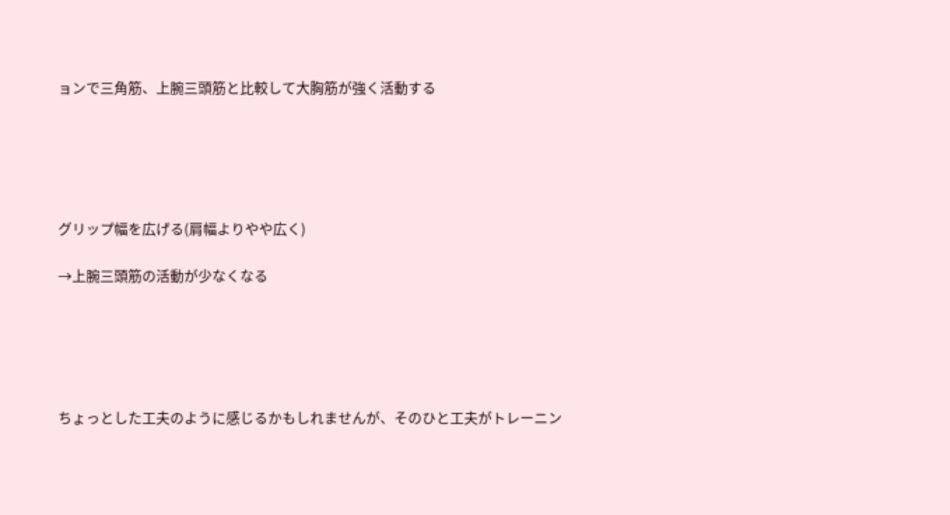ョンで三角筋、上腕三頭筋と比較して大胸筋が強く活動する





グリップ幅を広げる(肩幅よりやや広く)

→上腕三頭筋の活動が少なくなる





ちょっとした工夫のように感じるかもしれませんが、そのひと工夫がトレーニン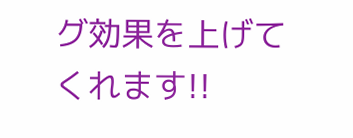グ効果を上げてくれます!!